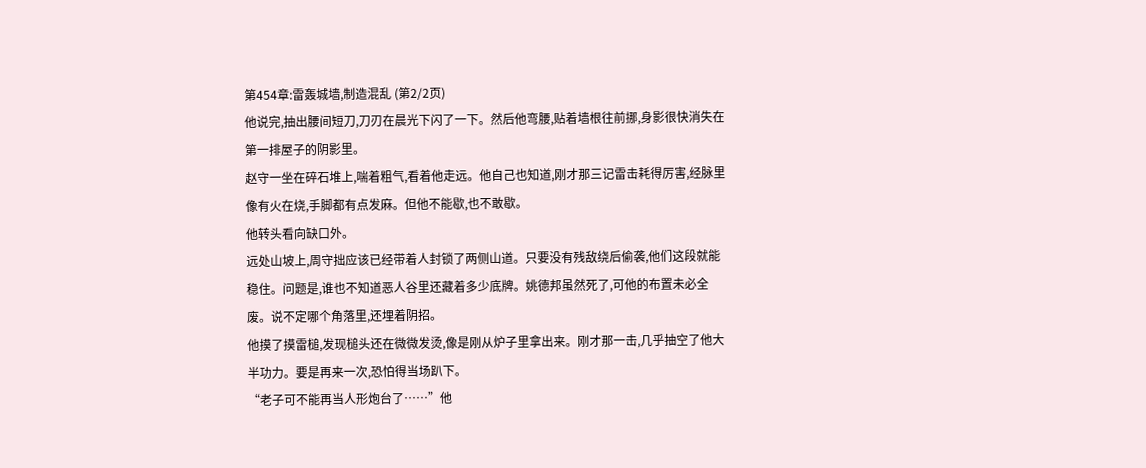第454章:雷轰城墙,制造混乱 (第2/2页)
他说完,抽出腰间短刀,刀刃在晨光下闪了一下。然后他弯腰,贴着墙根往前挪,身影很快消失在第一排屋子的阴影里。
赵守一坐在碎石堆上,喘着粗气,看着他走远。他自己也知道,刚才那三记雷击耗得厉害,经脉里像有火在烧,手脚都有点发麻。但他不能歇,也不敢歇。
他转头看向缺口外。
远处山坡上,周守拙应该已经带着人封锁了两侧山道。只要没有残敌绕后偷袭,他们这段就能稳住。问题是,谁也不知道恶人谷里还藏着多少底牌。姚德邦虽然死了,可他的布置未必全废。说不定哪个角落里,还埋着阴招。
他摸了摸雷槌,发现槌头还在微微发烫,像是刚从炉子里拿出来。刚才那一击,几乎抽空了他大半功力。要是再来一次,恐怕得当场趴下。
“老子可不能再当人形炮台了……”他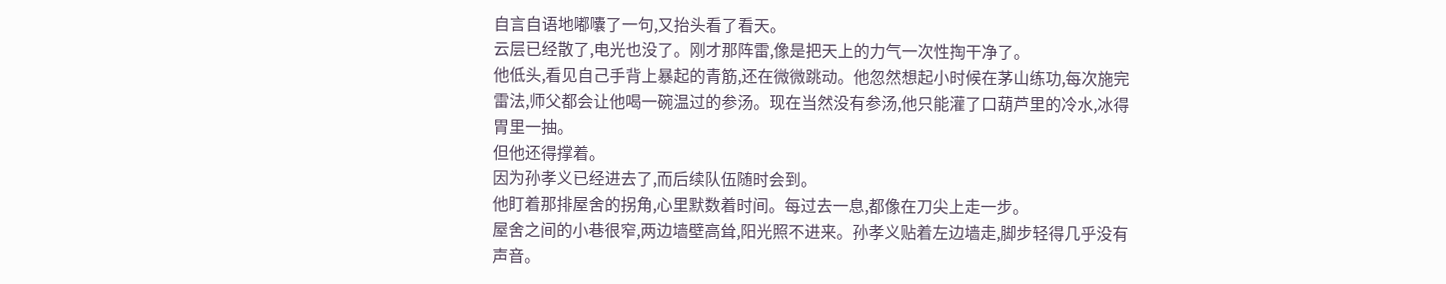自言自语地嘟囔了一句,又抬头看了看天。
云层已经散了,电光也没了。刚才那阵雷,像是把天上的力气一次性掏干净了。
他低头,看见自己手背上暴起的青筋,还在微微跳动。他忽然想起小时候在茅山练功,每次施完雷法,师父都会让他喝一碗温过的参汤。现在当然没有参汤,他只能灌了口葫芦里的冷水,冰得胃里一抽。
但他还得撑着。
因为孙孝义已经进去了,而后续队伍随时会到。
他盯着那排屋舍的拐角,心里默数着时间。每过去一息,都像在刀尖上走一步。
屋舍之间的小巷很窄,两边墙壁高耸,阳光照不进来。孙孝义贴着左边墙走,脚步轻得几乎没有声音。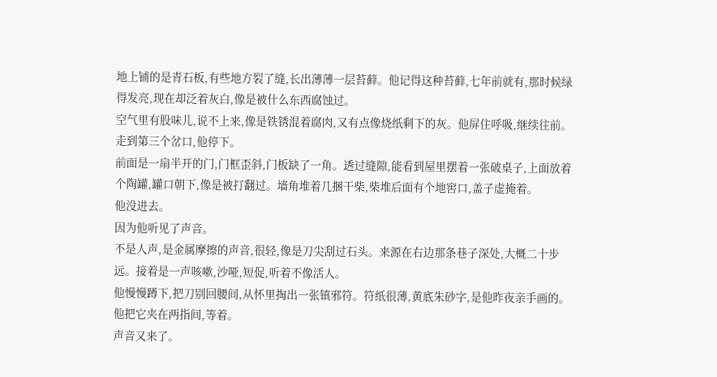地上铺的是青石板,有些地方裂了缝,长出薄薄一层苔藓。他记得这种苔藓,七年前就有,那时候绿得发亮,现在却泛着灰白,像是被什么东西腐蚀过。
空气里有股味儿,说不上来,像是铁锈混着腐肉,又有点像烧纸剩下的灰。他屏住呼吸,继续往前。
走到第三个岔口,他停下。
前面是一扇半开的门,门框歪斜,门板缺了一角。透过缝隙,能看到屋里摆着一张破桌子,上面放着个陶罐,罐口朝下,像是被打翻过。墙角堆着几捆干柴,柴堆后面有个地窖口,盖子虚掩着。
他没进去。
因为他听见了声音。
不是人声,是金属摩擦的声音,很轻,像是刀尖刮过石头。来源在右边那条巷子深处,大概二十步远。接着是一声咳嗽,沙哑,短促,听着不像活人。
他慢慢蹲下,把刀别回腰间,从怀里掏出一张镇邪符。符纸很薄,黄底朱砂字,是他昨夜亲手画的。他把它夹在两指间,等着。
声音又来了。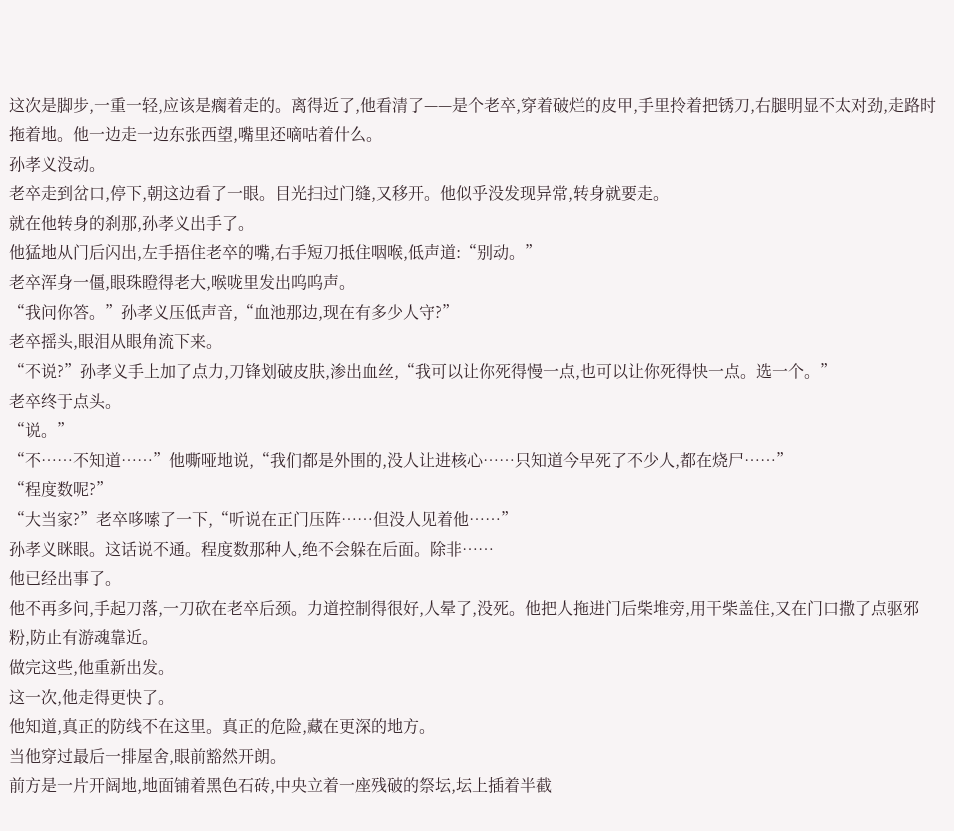这次是脚步,一重一轻,应该是瘸着走的。离得近了,他看清了——是个老卒,穿着破烂的皮甲,手里拎着把锈刀,右腿明显不太对劲,走路时拖着地。他一边走一边东张西望,嘴里还嘀咕着什么。
孙孝义没动。
老卒走到岔口,停下,朝这边看了一眼。目光扫过门缝,又移开。他似乎没发现异常,转身就要走。
就在他转身的刹那,孙孝义出手了。
他猛地从门后闪出,左手捂住老卒的嘴,右手短刀抵住咽喉,低声道:“别动。”
老卒浑身一僵,眼珠瞪得老大,喉咙里发出呜呜声。
“我问你答。”孙孝义压低声音,“血池那边,现在有多少人守?”
老卒摇头,眼泪从眼角流下来。
“不说?”孙孝义手上加了点力,刀锋划破皮肤,渗出血丝,“我可以让你死得慢一点,也可以让你死得快一点。选一个。”
老卒终于点头。
“说。”
“不……不知道……”他嘶哑地说,“我们都是外围的,没人让进核心……只知道今早死了不少人,都在烧尸……”
“程度数呢?”
“大当家?”老卒哆嗦了一下,“听说在正门压阵……但没人见着他……”
孙孝义眯眼。这话说不通。程度数那种人,绝不会躲在后面。除非……
他已经出事了。
他不再多问,手起刀落,一刀砍在老卒后颈。力道控制得很好,人晕了,没死。他把人拖进门后柴堆旁,用干柴盖住,又在门口撒了点驱邪粉,防止有游魂靠近。
做完这些,他重新出发。
这一次,他走得更快了。
他知道,真正的防线不在这里。真正的危险,藏在更深的地方。
当他穿过最后一排屋舍,眼前豁然开朗。
前方是一片开阔地,地面铺着黑色石砖,中央立着一座残破的祭坛,坛上插着半截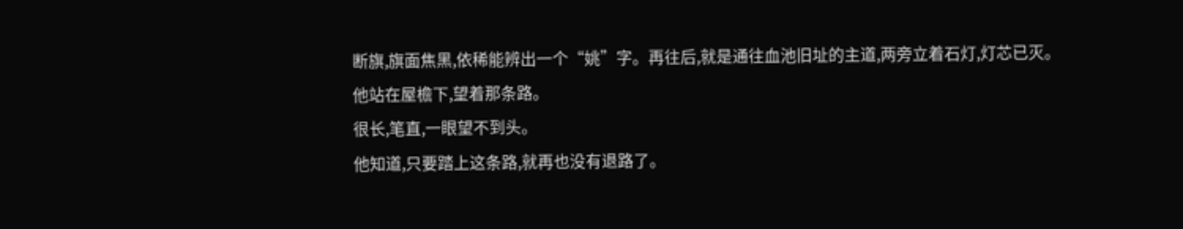断旗,旗面焦黑,依稀能辨出一个“姚”字。再往后,就是通往血池旧址的主道,两旁立着石灯,灯芯已灭。
他站在屋檐下,望着那条路。
很长,笔直,一眼望不到头。
他知道,只要踏上这条路,就再也没有退路了。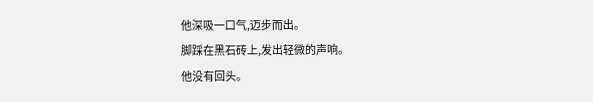他深吸一口气,迈步而出。
脚踩在黑石砖上,发出轻微的声响。
他没有回头。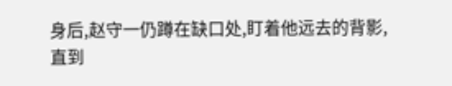身后,赵守一仍蹲在缺口处,盯着他远去的背影,直到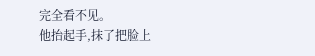完全看不见。
他抬起手,抹了把脸上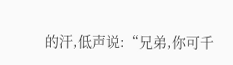的汗,低声说:“兄弟,你可千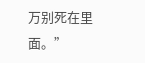万别死在里面。”